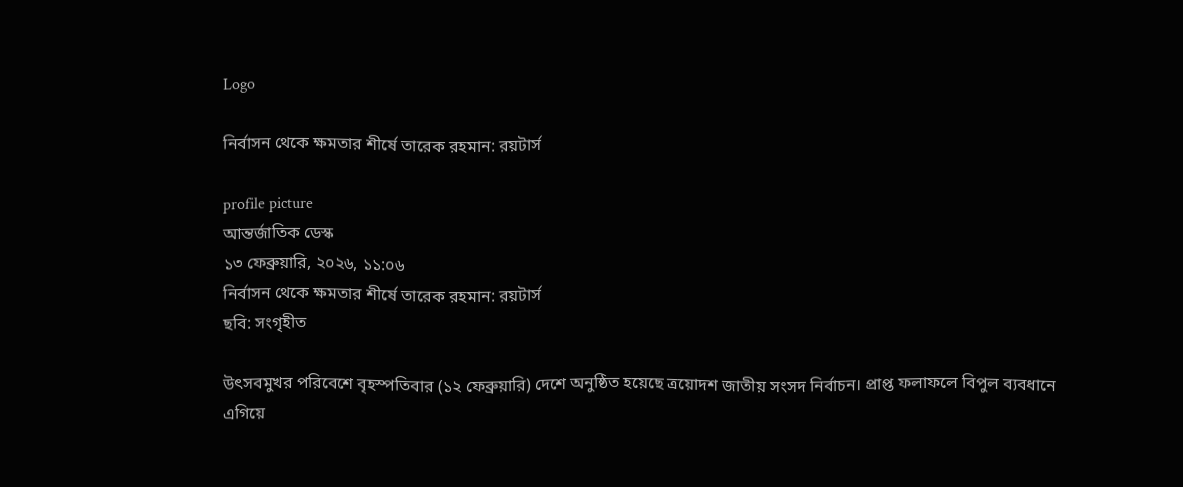Logo

নির্বাসন থেকে ক্ষমতার শীর্ষে তারেক রহমান: রয়টার্স

profile picture
আন্তর্জাতিক ডেস্ক
১৩ ফেব্রুয়ারি, ২০২৬, ১১:০৬
নির্বাসন থেকে ক্ষমতার শীর্ষে তারেক রহমান: রয়টার্স
ছবি: সংগৃহীত

উৎসবমুখর পরিবেশে বৃহস্পতিবার (১২ ফেব্রুয়ারি) দেশে অনুষ্ঠিত হয়েছে ত্রয়োদশ জাতীয় সংসদ নির্বাচন। প্রাপ্ত ফলাফলে বিপুল ব্যবধানে এগিয়ে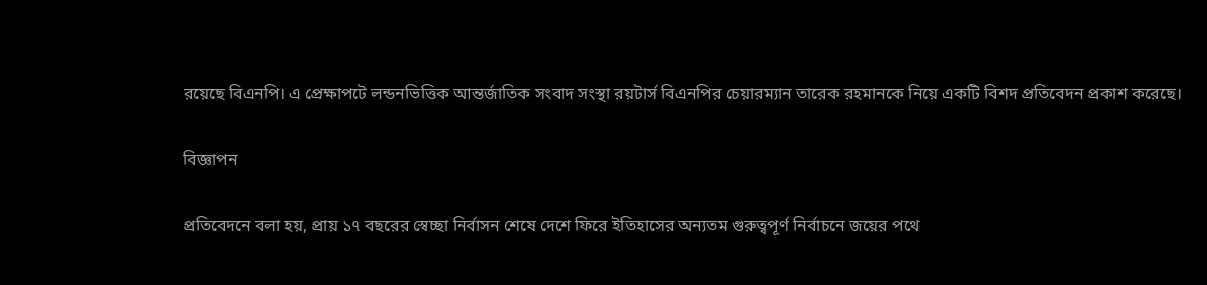রয়েছে বিএনপি। এ প্রেক্ষাপটে লন্ডনভিত্তিক আন্তর্জাতিক সংবাদ সংস্থা রয়টার্স বিএনপির চেয়ারম্যান তারেক রহমানকে নিয়ে একটি বিশদ প্রতিবেদন প্রকাশ করেছে।

বিজ্ঞাপন

প্রতিবেদনে বলা হয়, প্রায় ১৭ বছরের স্বেচ্ছা নির্বাসন শেষে দেশে ফিরে ইতিহাসের অন্যতম গুরুত্বপূর্ণ নির্বাচনে জয়ের পথে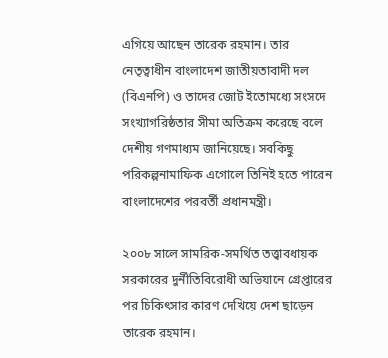এগিয়ে আছেন তারেক রহমান। তার নেতৃত্বাধীন বাংলাদেশ জাতীয়তাবাদী দল (বিএনপি) ও তাদের জোট ইতোমধ্যে সংসদে সংখ্যাগরিষ্ঠতার সীমা অতিক্রম করেছে বলে দেশীয় গণমাধ্যম জানিয়েছে। সবকিছু পরিকল্পনামাফিক এগোলে তিনিই হতে পারেন বাংলাদেশের পরবর্তী প্রধানমন্ত্রী।

২০০৮ সালে সামরিক-সমর্থিত তত্ত্বাবধায়ক সরকারের দুর্নীতিবিরোধী অভিযানে গ্রেপ্তারের পর চিকিৎসার কারণ দেখিয়ে দেশ ছাড়েন তারেক রহমান।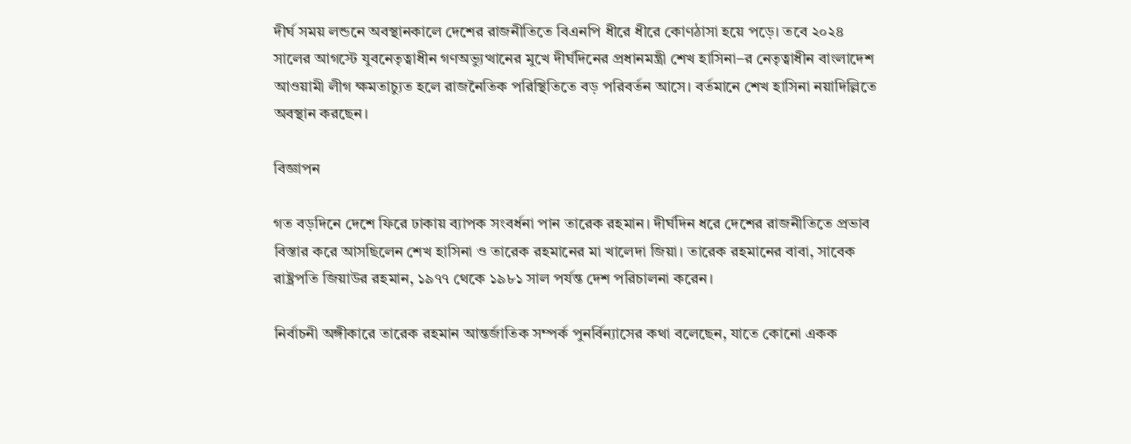দীর্ঘ সময় লন্ডনে অবস্থানকালে দেশের রাজনীতিতে বিএনপি ধীরে ধীরে কোণঠাসা হয়ে পড়ে। তবে ২০২৪ সালের আগস্টে যুবনেতৃত্বাধীন গণঅভ্যুত্থানের মুখে দীর্ঘদিনের প্রধানমন্ত্রী শেখ হাসিনা–র নেতৃত্বাধীন বাংলাদেশ আওয়ামী লীগ ক্ষমতাচ্যুত হলে রাজনৈতিক পরিস্থিতিতে বড় পরিবর্তন আসে। বর্তমানে শেখ হাসিনা নয়াদিল্লিতে অবস্থান করছেন।

বিজ্ঞাপন

গত বড়দিনে দেশে ফিরে ঢাকায় ব্যাপক সংবর্ধনা পান তারেক রহমান। দীর্ঘদিন ধরে দেশের রাজনীতিতে প্রভাব বিস্তার করে আসছিলেন শেখ হাসিনা ও তারেক রহমানের মা খালেদা জিয়া। তারেক রহমানের বাবা, সাবেক রাষ্ট্রপতি জিয়াউর রহমান, ১৯৭৭ থেকে ১৯৮১ সাল পর্যন্ত দেশ পরিচালনা করেন।

নির্বাচনী অঙ্গীকারে তারেক রহমান আন্তর্জাতিক সম্পর্ক পুনর্বিন্যাসের কথা বলেছেন, যাতে কোনো একক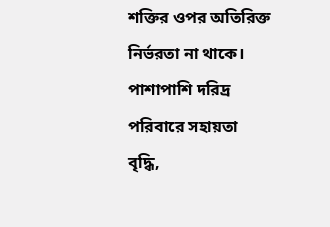শক্তির ওপর অতিরিক্ত নির্ভরতা না থাকে। পাশাপাশি দরিদ্র পরিবারে সহায়তা বৃদ্ধি,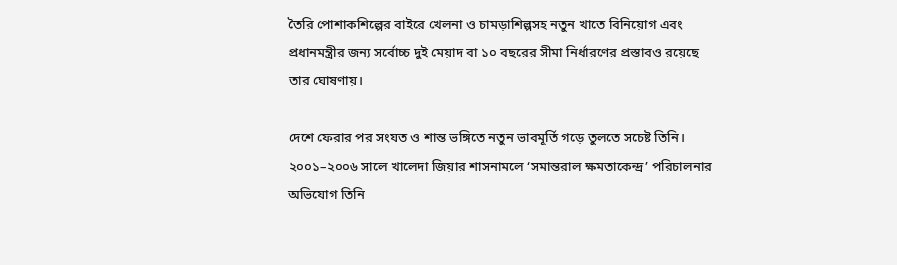তৈরি পোশাকশিল্পের বাইরে খেলনা ও চামড়াশিল্পসহ নতুন খাতে বিনিয়োগ এবং প্রধানমন্ত্রীর জন্য সর্বোচ্চ দুই মেয়াদ বা ১০ বছরের সীমা নির্ধারণের প্রস্তাবও রয়েছে তার ঘোষণায়।

দেশে ফেরার পর সংযত ও শান্ত ভঙ্গিতে নতুন ভাবমূর্তি গড়ে তুলতে সচেষ্ট তিনি। ২০০১–২০০৬ সালে খালেদা জিয়ার শাসনামলে ‘সমান্তরাল ক্ষমতাকেন্দ্র’ পরিচালনার অভিযোগ তিনি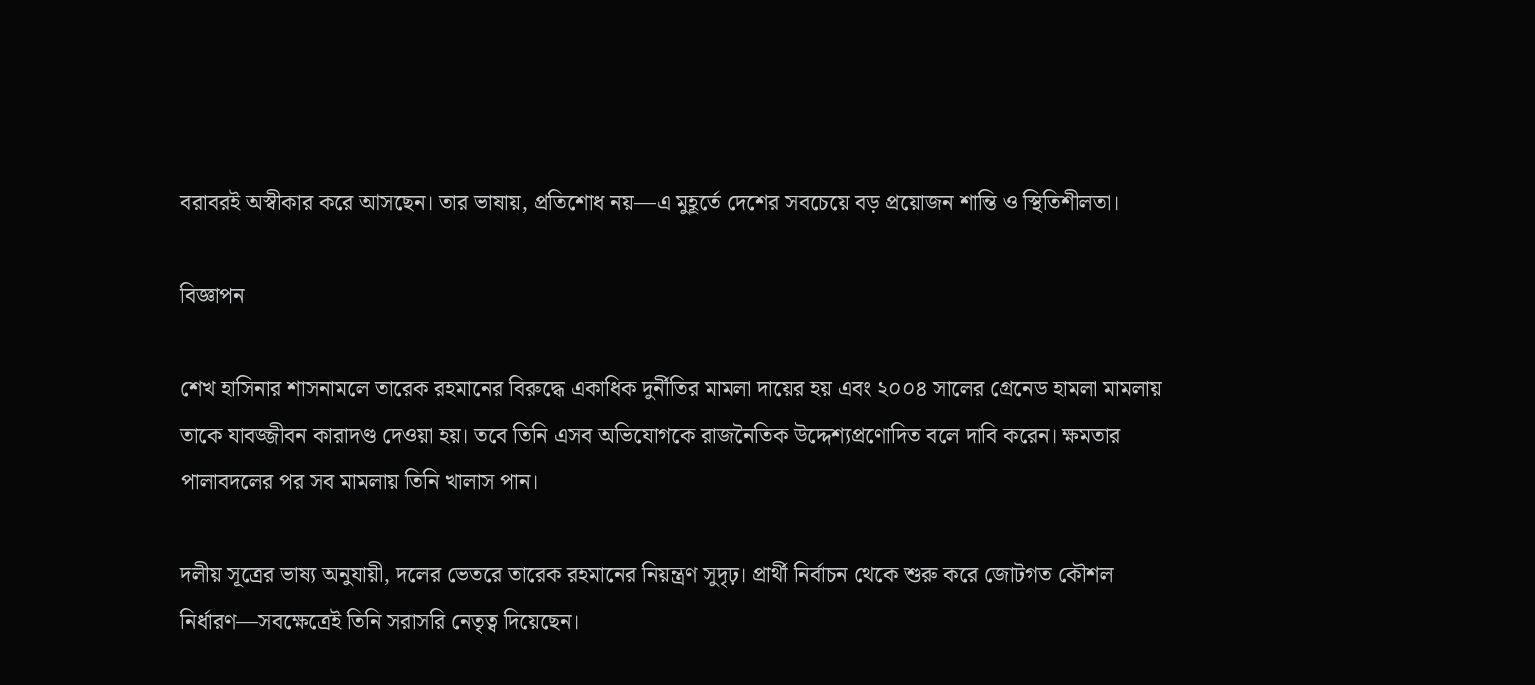বরাবরই অস্বীকার করে আসছেন। তার ভাষায়, প্রতিশোধ নয়—এ মুহূর্তে দেশের সবচেয়ে বড় প্রয়োজন শান্তি ও স্থিতিশীলতা।

বিজ্ঞাপন

শেখ হাসিনার শাসনামলে তারেক রহমানের বিরুদ্ধে একাধিক দুর্নীতির মামলা দায়ের হয় এবং ২০০৪ সালের গ্রেনেড হামলা মামলায় তাকে যাবজ্জীবন কারাদণ্ড দেওয়া হয়। তবে তিনি এসব অভিযোগকে রাজনৈতিক উদ্দেশ্যপ্রণোদিত বলে দাবি করেন। ক্ষমতার পালাবদলের পর সব মামলায় তিনি খালাস পান।

দলীয় সূত্রের ভাষ্য অনুযায়ী, দলের ভেতরে তারেক রহমানের নিয়ন্ত্রণ সুদৃঢ়। প্রার্থী নির্বাচন থেকে শুরু করে জোটগত কৌশল নির্ধারণ—সবক্ষেত্রেই তিনি সরাসরি নেতৃত্ব দিয়েছেন।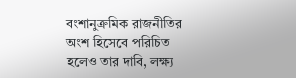বংশানুক্রমিক রাজনীতির অংশ হিসেবে পরিচিত হলেও তার দাবি, লক্ষ্য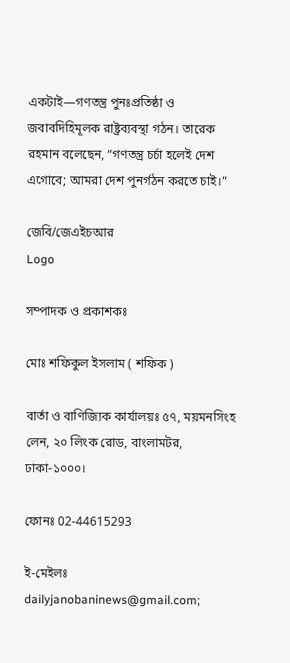একটাই—গণতন্ত্র পুনঃপ্রতিষ্ঠা ও জবাবদিহিমূলক রাষ্ট্রব্যবস্থা গঠন। তারেক রহমান বলেছেন, “গণতন্ত্র চর্চা হলেই দেশ এগোবে; আমরা দেশ পুনর্গঠন করতে চাই।”

জেবি/জেএইচআর
Logo

সম্পাদক ও প্রকাশকঃ

মোঃ শফিকুল ইসলাম ( শফিক )

বার্তা ও বাণিজ্যিক কার্যালয়ঃ ৫৭, ময়মনসিংহ লেন, ২০ লিংক রোড, বাংলামটর, ঢাকা-১০০০।

ফোনঃ 02-44615293

ই-মেইলঃ dailyjanobaninews@gmail.com;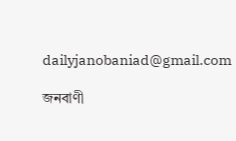dailyjanobaniad@gmail.com

জনবাণী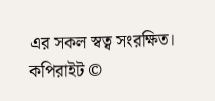এর সকল স্বত্ব সংরক্ষিত। কপিরাইট ©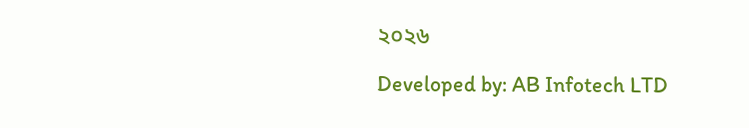২০২৬

Developed by: AB Infotech LTD